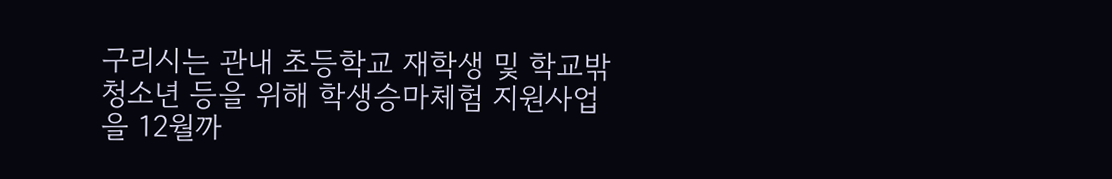구리시는 관내 초등학교 재학생 및 학교밖 청소년 등을 위해 학생승마체험 지원사업을 12월까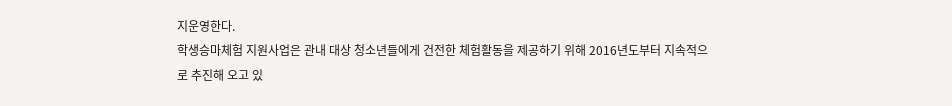지운영한다.
학생승마체험 지원사업은 관내 대상 청소년들에게 건전한 체험활동을 제공하기 위해 2016년도부터 지속적으로 추진해 오고 있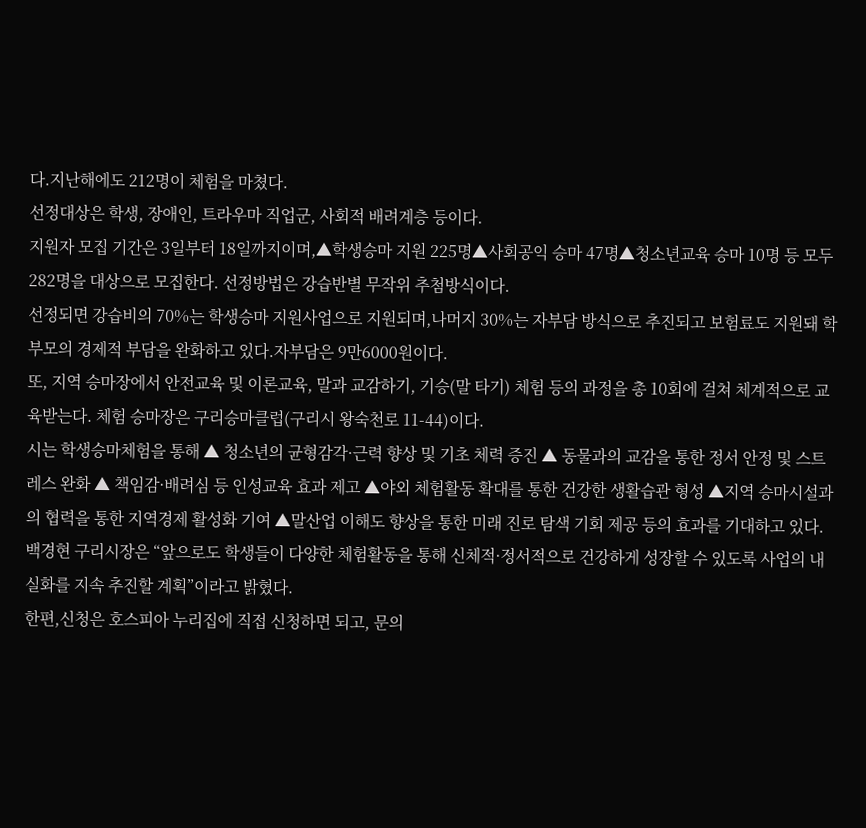다.지난해에도 212명이 체험을 마쳤다.
선정대상은 학생, 장애인, 트라우마 직업군, 사회적 배려계층 등이다.
지원자 모집 기간은 3일부터 18일까지이며,▲학생승마 지원 225명▲사회공익 승마 47명▲청소년교육 승마 10명 등 모두 282명을 대상으로 모집한다. 선정방법은 강습반별 무작위 추첨방식이다.
선정되면 강습비의 70%는 학생승마 지원사업으로 지원되며,나머지 30%는 자부담 방식으로 추진되고 보험료도 지원돼 학부모의 경제적 부담을 완화하고 있다.자부담은 9만6000원이다.
또, 지역 승마장에서 안전교육 및 이론교육, 말과 교감하기, 기승(말 타기) 체험 등의 과정을 총 10회에 걸쳐 체계적으로 교육받는다. 체험 승마장은 구리승마클럽(구리시 왕숙천로 11-44)이다.
시는 학생승마체험을 통해 ▲ 청소년의 균형감각·근력 향상 및 기초 체력 증진 ▲ 동물과의 교감을 통한 정서 안정 및 스트레스 완화 ▲ 책임감·배려심 등 인성교육 효과 제고 ▲야외 체험활동 확대를 통한 건강한 생활습관 형성 ▲지역 승마시설과의 협력을 통한 지역경제 활성화 기여 ▲말산업 이해도 향상을 통한 미래 진로 탐색 기회 제공 등의 효과를 기대하고 있다.
백경현 구리시장은 “앞으로도 학생들이 다양한 체험활동을 통해 신체적·정서적으로 건강하게 성장할 수 있도록 사업의 내실화를 지속 추진할 계획”이라고 밝혔다.
한편,신청은 호스피아 누리집에 직접 신청하면 되고, 문의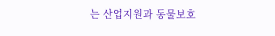는 산업지원과 동물보호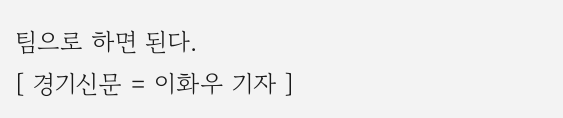팀으로 하면 된다.
[ 경기신문 = 이화우 기자 ]